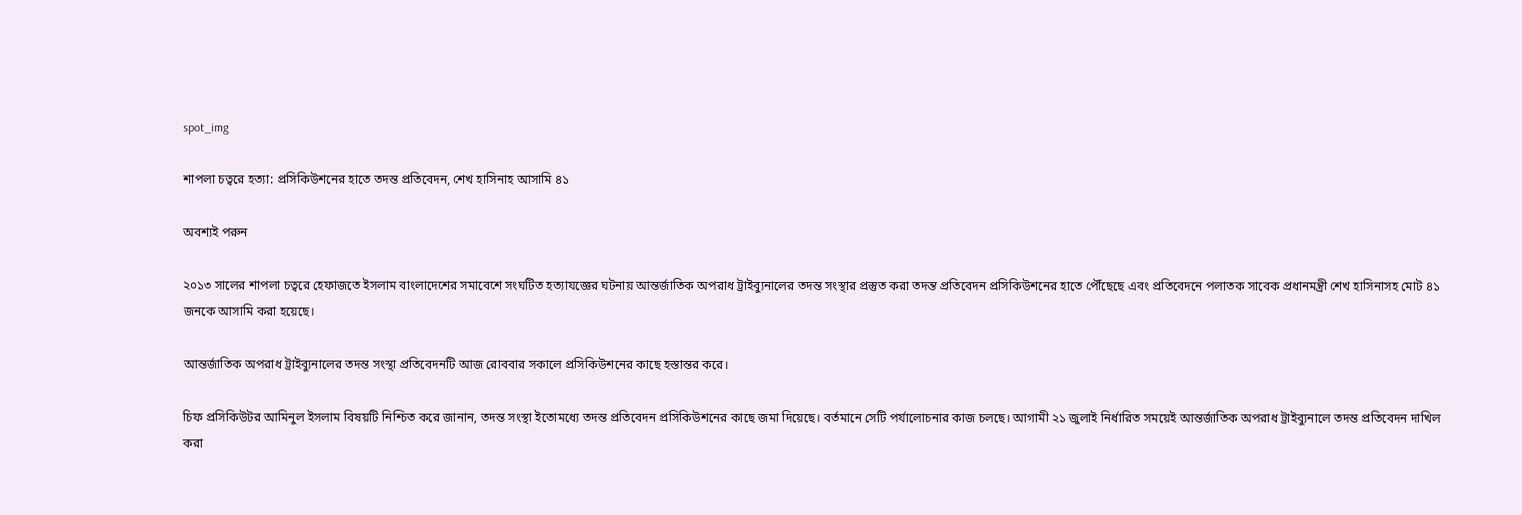spot_img

শাপলা চত্বরে হত্যা: প্রসিকিউশনের হাতে তদন্ত প্রতিবেদন, শেখ হাসিনাহ আসামি ৪১

অবশ্যই পরুন

২০১৩ সালের শাপলা চত্বরে হেফাজতে ইসলাম বাংলাদেশের সমাবেশে সংঘটিত হত্যাযজ্ঞের ঘটনায় আন্তর্জাতিক অপরাধ ট্রাইব্যুনালের তদন্ত সংস্থার প্রস্তুত করা তদন্ত প্রতিবেদন প্রসিকিউশনের হাতে পৌঁছেছে এবং প্রতিবেদনে পলাতক সাবেক প্রধানমন্ত্রী শেখ হাসিনাসহ মোট ৪১ জনকে আসামি করা হয়েছে।

আন্তর্জাতিক অপরাধ ট্রাইব্যুনালের তদন্ত সংস্থা প্রতিবেদনটি আজ রোববার সকালে প্রসিকিউশনের কাছে হস্তান্তর করে।

চিফ প্রসিকিউটর আমিনুল ইসলাম বিষয়টি নিশ্চিত করে জানান, তদন্ত সংস্থা ইতোমধ্যে তদন্ত প্রতিবেদন প্রসিকিউশনের কাছে জমা দিয়েছে। বর্তমানে সেটি পর্যালোচনার কাজ চলছে। আগামী ২১ জুলাই নির্ধারিত সময়েই আন্তর্জাতিক অপরাধ ট্রাইব্যুনালে তদন্ত প্রতিবেদন দাখিল করা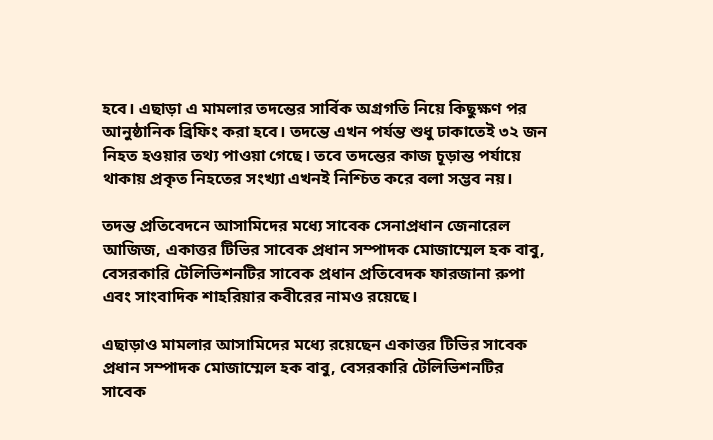হবে। এছাড়া এ মামলার তদন্তের সার্বিক অগ্রগতি নিয়ে কিছুক্ষণ পর আনুষ্ঠানিক ব্রিফিং করা হবে। তদন্তে এখন পর্যন্ত শুধু ঢাকাতেই ৩২ জন নিহত হওয়ার তথ্য পাওয়া গেছে। তবে তদন্তের কাজ চূড়ান্ত পর্যায়ে থাকায় প্রকৃত নিহতের সংখ্যা এখনই নিশ্চিত করে বলা সম্ভব নয়।

তদন্ত প্রতিবেদনে আসামিদের মধ্যে সাবেক সেনাপ্রধান জেনারেল আজিজ, একাত্তর টিভির সাবেক প্রধান সম্পাদক মোজাম্মেল হক বাবু, বেসরকারি টেলিভিশনটির সাবেক প্রধান প্রতিবেদক ফারজানা রুপা এবং সাংবাদিক শাহরিয়ার কবীরের নামও রয়েছে।

এছাড়াও মামলার আসামিদের মধ্যে রয়েছেন একাত্তর টিভির সাবেক প্রধান সম্পাদক মোজাম্মেল হক বাবু, বেসরকারি টেলিভিশনটির সাবেক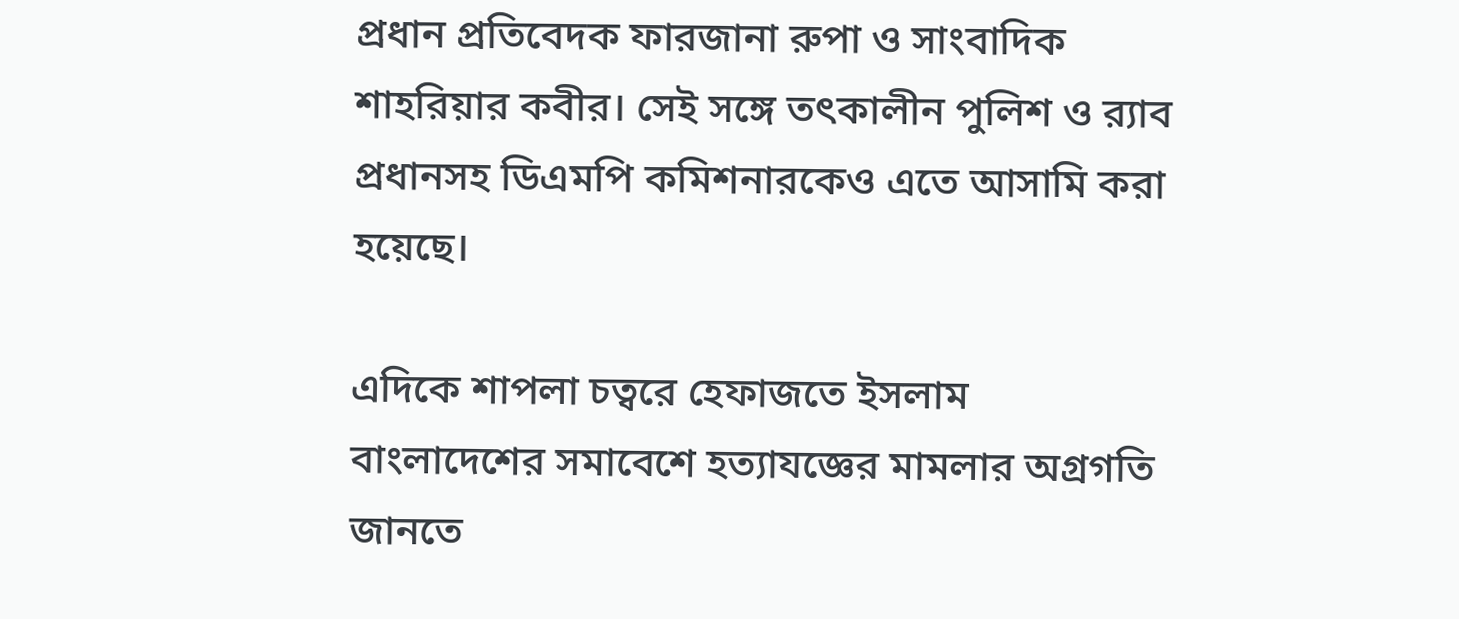প্রধান প্রতিবেদক ফারজানা রুপা ও সাংবাদিক শাহরিয়ার কবীর। সেই সঙ্গে তৎকালীন পুলিশ ও র‌্যাব প্রধানসহ ডিএমপি কমিশনারকেও এতে আসামি করা হয়েছে।

এদিকে শাপলা চত্বরে হেফাজতে ইসলাম বাংলাদেশের সমাবেশে হত্যাযজ্ঞের মামলার অগ্রগতি জানতে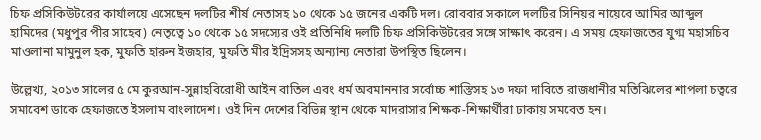চিফ প্রসিকিউটরের কার্যালয়ে এসেছেন দলটির শীর্ষ নেতাসহ ১০ থেকে ১৫ জনের একটি দল। রোববার সকালে দলটির সিনিয়র নায়েবে আমির আব্দুল হামিদের (মধুপুর পীর সাহেব) নেতৃত্বে ১০ থেকে ১৫ সদস্যের ওই প্রতিনিধি দলটি চিফ প্রসিকিউটরের সঙ্গে সাক্ষাৎ করেন। এ সময় হেফাজতের যুগ্ম মহাসচিব মাওলানা মামুনুল হক, মুফতি হারুন ইজহার, মুফতি মীর ইদ্রিসসহ অন্যান্য নেতারা উপস্থিত ছিলেন।

উল্লেখ্য, ২০১৩ সালের ৫ মে কুরআন-সুন্নাহবিরোধী আইন বাতিল এবং ধর্ম অবমাননার সর্বোচ্চ শাস্তিসহ ১৩ দফা দাবিতে রাজধানীর মতিঝিলের শাপলা চত্বরে সমাবেশ ডাকে হেফাজতে ইসলাম বাংলাদেশ। ওই দিন দেশের বিভিন্ন স্থান থেকে মাদরাসার শিক্ষক-শিক্ষার্থীরা ঢাকায় সমবেত হন।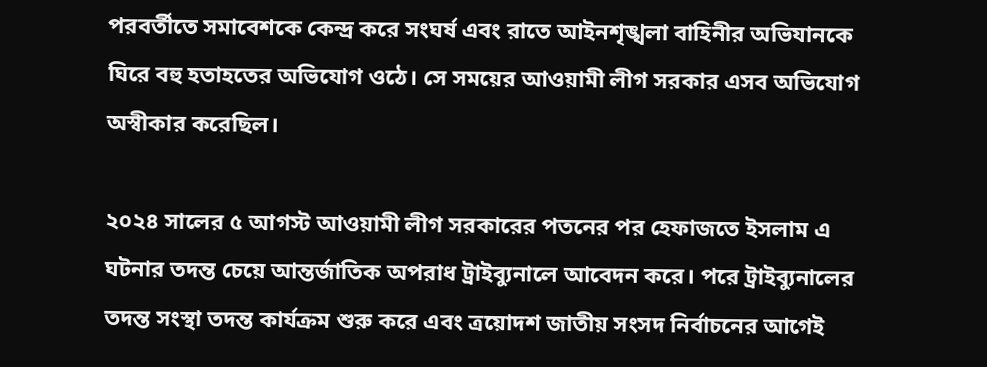পরবর্তীতে সমাবেশকে কেন্দ্র করে সংঘর্ষ এবং রাতে আইনশৃঙ্খলা বাহিনীর অভিযানকে ঘিরে বহু হতাহতের অভিযোগ ওঠে। সে সময়ের আওয়ামী লীগ সরকার এসব অভিযোগ অস্বীকার করেছিল।

২০২৪ সালের ৫ আগস্ট আওয়ামী লীগ সরকারের পতনের পর হেফাজতে ইসলাম এ ঘটনার তদন্ত চেয়ে আন্তর্জাতিক অপরাধ ট্রাইব্যুনালে আবেদন করে। পরে ট্রাইব্যুনালের তদন্ত সংস্থা তদন্ত কার্যক্রম শুরু করে এবং ত্রয়োদশ জাতীয় সংসদ নির্বাচনের আগেই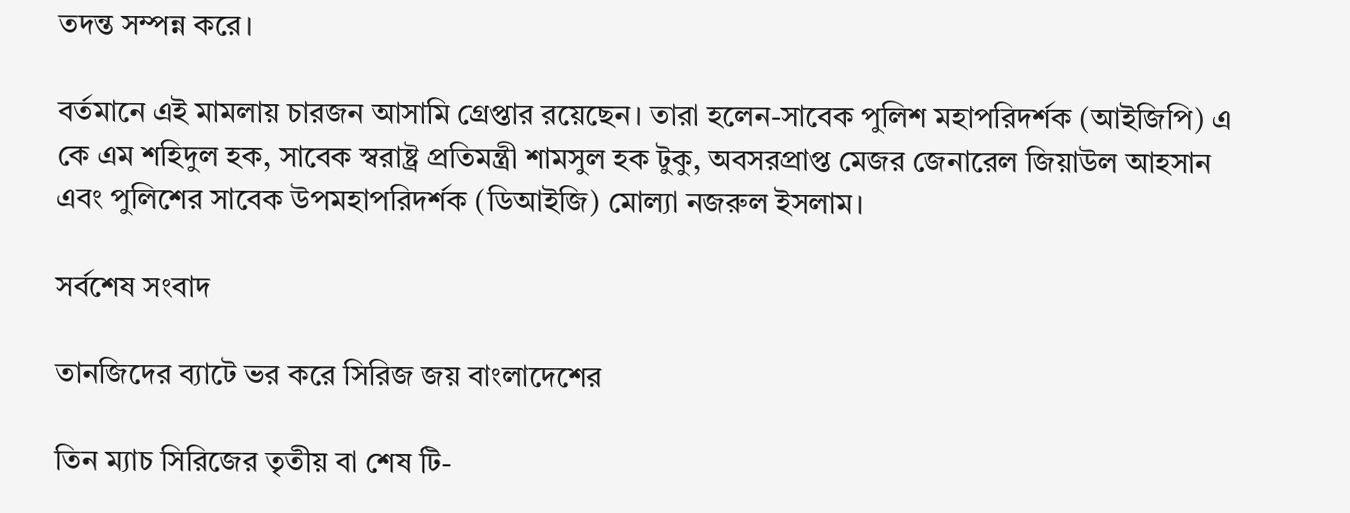তদন্ত সম্পন্ন করে।

বর্তমানে এই মামলায় চারজন আসামি গ্রেপ্তার রয়েছেন। তারা হলেন-সাবেক পুলিশ মহাপরিদর্শক (আইজিপি) এ কে এম শহিদুল হক, সাবেক স্বরাষ্ট্র প্রতিমন্ত্রী শামসুল হক টুকু, অবসরপ্রাপ্ত মেজর জেনারেল জিয়াউল আহসান এবং পুলিশের সাবেক উপমহাপরিদর্শক (ডিআইজি) মোল্যা নজরুল ইসলাম।

সর্বশেষ সংবাদ

তানজিদের ব্যাটে ভর করে সিরিজ জয় বাংলাদেশের

তিন ম্যাচ সিরিজের তৃতীয় বা শেষ টি-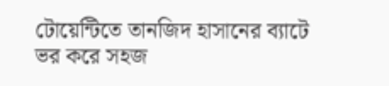টোয়েন্টিতে তানজিদ হাসানের ব্যাটে ভর করে সহজ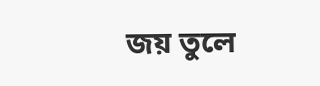জয় তুলে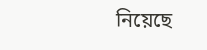নিয়েছে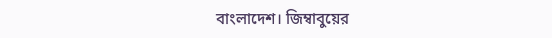বাংলাদেশ। জিম্বাবুয়ের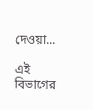দেওয়া...

এই বিভাগের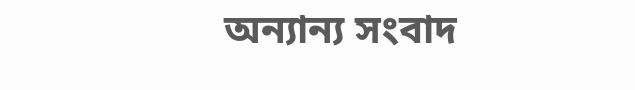অন্যান্য সংবাদ